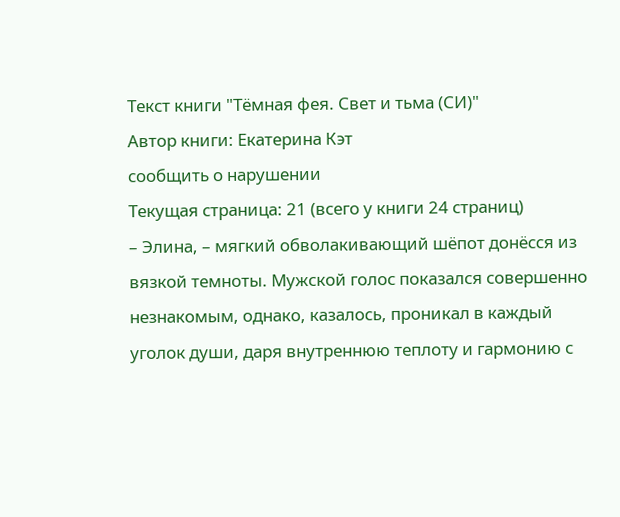Текст книги "Тёмная фея. Свет и тьма (СИ)"
Автор книги: Екатерина Кэт
сообщить о нарушении
Текущая страница: 21 (всего у книги 24 страниц)
– Элина, – мягкий обволакивающий шёпот донёсся из вязкой темноты. Мужской голос показался совершенно незнакомым, однако, казалось, проникал в каждый уголок души, даря внутреннюю теплоту и гармонию с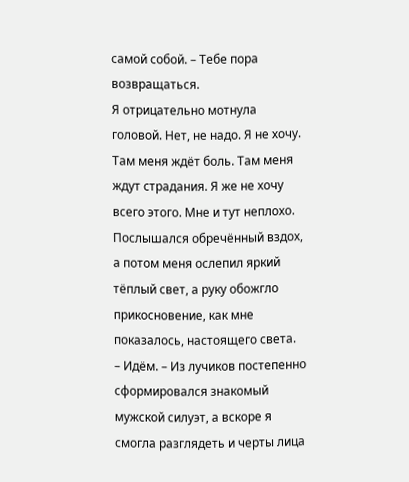самой собой. – Тебе пора возвращаться.
Я отрицательно мотнула головой. Нет, не надо. Я не хочу. Там меня ждёт боль. Там меня ждут страдания. Я же не хочу всего этого. Мне и тут неплохо.
Послышался обречённый вздох, а потом меня ослепил яркий тёплый свет, а руку обожгло прикосновение, как мне показалось, настоящего света.
– Идём. – Из лучиков постепенно сформировался знакомый мужской силуэт, а вскоре я смогла разглядеть и черты лица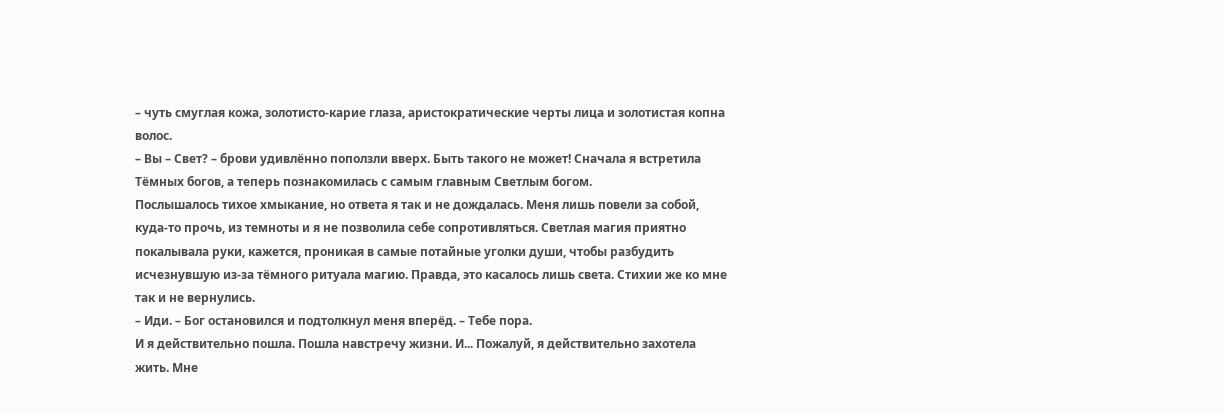– чуть смуглая кожа, золотисто-карие глаза, аристократические черты лица и золотистая копна волос.
– Вы – Свет? – брови удивлённо поползли вверх. Быть такого не может! Сначала я встретила Тёмных богов, а теперь познакомилась с самым главным Светлым богом.
Послышалось тихое хмыкание, но ответа я так и не дождалась. Меня лишь повели за собой, куда-то прочь, из темноты и я не позволила себе сопротивляться. Светлая магия приятно покалывала руки, кажется, проникая в самые потайные уголки души, чтобы разбудить исчезнувшую из-за тёмного ритуала магию. Правда, это касалось лишь света. Стихии же ко мне так и не вернулись.
– Иди. – Бог остановился и подтолкнул меня вперёд. – Тебе пора.
И я действительно пошла. Пошла навстречу жизни. И... Пожалуй, я действительно захотела жить. Мне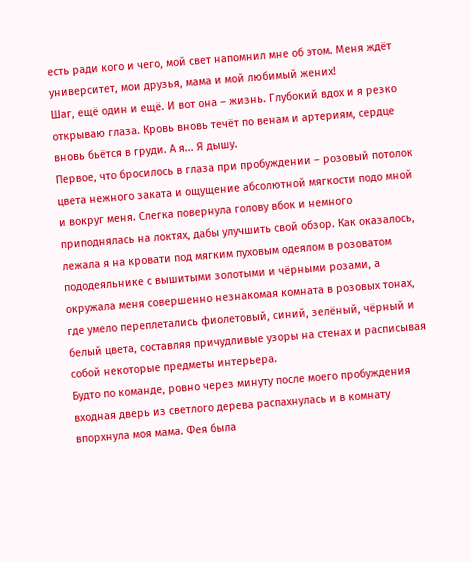есть ради кого и чего, мой свет напомнил мне об этом. Меня ждёт университет, мои друзья, мама и мой любимый жених!
Шаг, ещё один и ещё. И вот она – жизнь. Глубокий вдох и я резко открываю глаза. Кровь вновь течёт по венам и артериям, сердце вновь бьётся в груди. А я... Я дышу.
Первое, что бросилось в глаза при пробуждении – розовый потолок цвета нежного заката и ощущение абсолютной мягкости подо мной и вокруг меня. Слегка повернула голову вбок и немного приподнялась на локтях, дабы улучшить свой обзор. Как оказалось, лежала я на кровати под мягким пуховым одеялом в розоватом пододеяльнике с вышитыми золотыми и чёрными розами, а окружала меня совершенно незнакомая комната в розовых тонах, где умело переплетались фиолетовый, синий, зелёный, чёрный и белый цвета, составляя причудливые узоры на стенах и расписывая собой некоторые предметы интерьера.
Будто по команде, ровно через минуту после моего пробуждения входная дверь из светлого дерева распахнулась и в комнату впорхнула моя мама. Фея была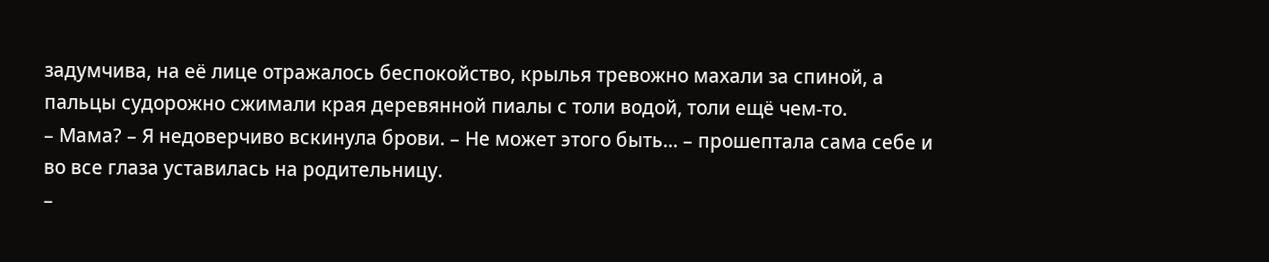задумчива, на её лице отражалось беспокойство, крылья тревожно махали за спиной, а пальцы судорожно сжимали края деревянной пиалы с толи водой, толи ещё чем-то.
– Мама? – Я недоверчиво вскинула брови. – Не может этого быть... – прошептала сама себе и во все глаза уставилась на родительницу.
–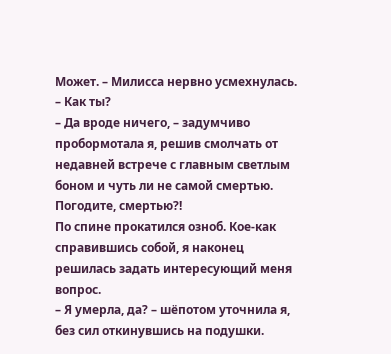Может. – Милисса нервно усмехнулась. – Как ты?
– Да вроде ничего, – задумчиво пробормотала я, решив смолчать от недавней встрече с главным светлым боном и чуть ли не самой смертью. Погодите, смертью?!
По спине прокатился озноб. Кое-как справившись собой, я наконец решилась задать интересующий меня вопрос.
– Я умерла, да? – шёпотом уточнила я, без сил откинувшись на подушки.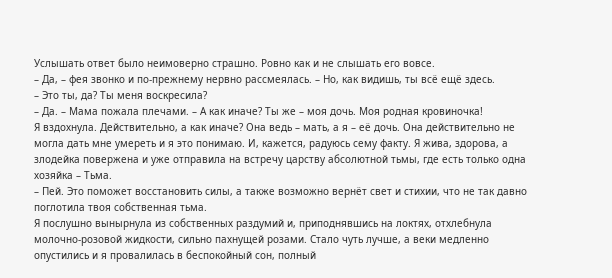Услышать ответ было неимоверно страшно. Ровно как и не слышать его вовсе.
– Да, – фея звонко и по-прежнему нервно рассмеялась. – Но, как видишь, ты всё ещё здесь.
– Это ты, да? Ты меня воскресила?
– Да. – Мама пожала плечами. – А как иначе? Ты же – моя дочь. Моя родная кровиночка!
Я вздохнула. Действительно, а как иначе? Она ведь – мать, а я – её дочь. Она действительно не могла дать мне умереть и я это понимаю. И, кажется, радуюсь сему факту. Я жива, здорова, а злодейка повержена и уже отправила на встречу царству абсолютной тьмы, где есть только одна хозяйка – Тьма.
– Пей. Это поможет восстановить силы, а также возможно вернёт свет и стихии, что не так давно поглотила твоя собственная тьма.
Я послушно вынырнула из собственных раздумий и, приподнявшись на локтях, отхлебнула молочно-розовой жидкости, сильно пахнущей розами. Стало чуть лучше, а веки медленно опустились и я провалилась в беспокойный сон, полный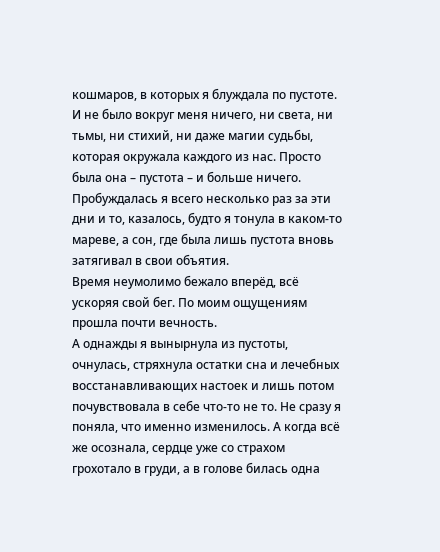кошмаров, в которых я блуждала по пустоте. И не было вокруг меня ничего, ни света, ни тьмы, ни стихий, ни даже магии судьбы, которая окружала каждого из нас. Просто была она – пустота – и больше ничего.
Пробуждалась я всего несколько раз за эти дни и то, казалось, будто я тонула в каком-то мареве, а сон, где была лишь пустота вновь затягивал в свои объятия.
Время неумолимо бежало вперёд, всё ускоряя свой бег. По моим ощущениям прошла почти вечность.
А однажды я вынырнула из пустоты, очнулась, стряхнула остатки сна и лечебных восстанавливающих настоек и лишь потом почувствовала в себе что-то не то. Не сразу я поняла, что именно изменилось. А когда всё же осознала, сердце уже со страхом грохотало в груди, а в голове билась одна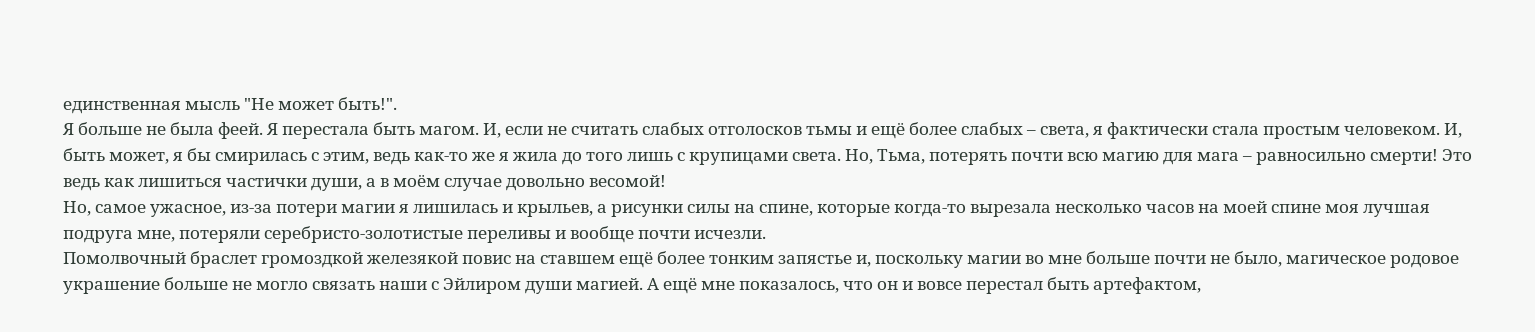единственная мысль "Не может быть!".
Я больше не была феей. Я перестала быть магом. И, если не считать слабых отголосков тьмы и ещё более слабых – света, я фактически стала простым человеком. И, быть может, я бы смирилась с этим, ведь как-то же я жила до того лишь с крупицами света. Но, Тьма, потерять почти всю магию для мага – равносильно смерти! Это ведь как лишиться частички души, а в моём случае довольно весомой!
Но, самое ужасное, из-за потери магии я лишилась и крыльев, а рисунки силы на спине, которые когда-то вырезала несколько часов на моей спине моя лучшая подруга мне, потеряли серебристо-золотистые переливы и вообще почти исчезли.
Помолвочный браслет громоздкой железякой повис на ставшем ещё более тонким запястье и, поскольку магии во мне больше почти не было, магическое родовое украшение больше не могло связать наши с Эйлиром души магией. А ещё мне показалось, что он и вовсе перестал быть артефактом,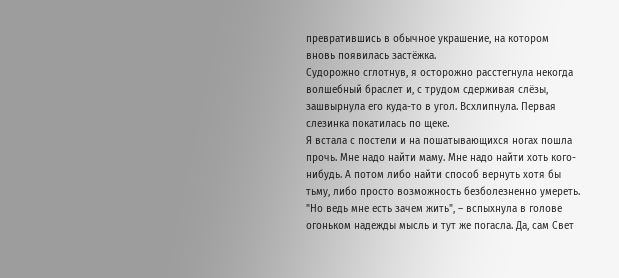превратившись в обычное украшение, на котором вновь появилась застёжка.
Судорожно сглотнув, я осторожно расстегнула некогда волшебный браслет и, с трудом сдерживая слёзы, зашвырнула его куда-то в угол. Всхлипнула. Первая слезинка покатилась по щеке.
Я встала с постели и на пошатывающихся ногах пошла прочь. Мне надо найти маму. Мне надо найти хоть кого-нибудь. А потом либо найти способ вернуть хотя бы тьму, либо просто возможность безболезненно умереть.
"Но ведь мне есть зачем жить", – вспыхнула в голове огоньком надежды мысль и тут же погасла. Да, сам Свет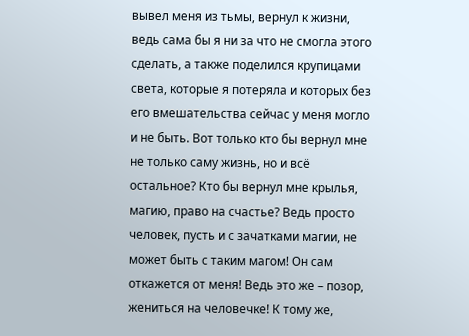вывел меня из тьмы, вернул к жизни, ведь сама бы я ни за что не смогла этого сделать, а также поделился крупицами света, которые я потеряла и которых без его вмешательства сейчас у меня могло и не быть. Вот только кто бы вернул мне не только саму жизнь, но и всё остальное? Кто бы вернул мне крылья, магию, право на счастье? Ведь просто человек, пусть и с зачатками магии, не может быть с таким магом! Он сам откажется от меня! Ведь это же – позор, жениться на человечке! К тому же,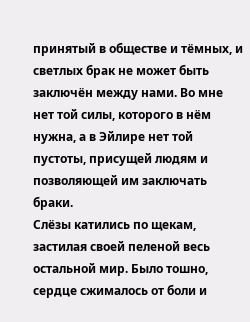принятый в обществе и тёмных, и светлых брак не может быть заключён между нами. Во мне нет той силы, которого в нём нужна, а в Эйлире нет той пустоты, присущей людям и позволяющей им заключать браки.
Слёзы катились по щекам, застилая своей пеленой весь остальной мир. Было тошно, сердце сжималось от боли и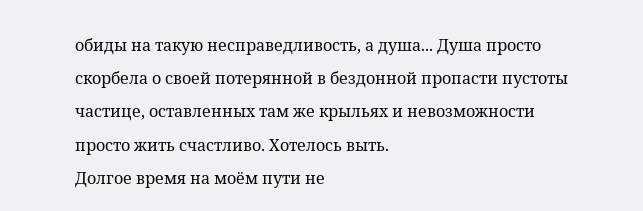обиды на такую несправедливость, а душа... Душа просто скорбела о своей потерянной в бездонной пропасти пустоты частице, оставленных там же крыльях и невозможности просто жить счастливо. Хотелось выть.
Долгое время на моём пути не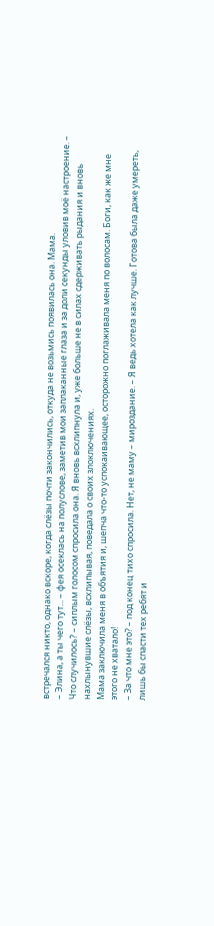встречался никто, однако вскоре, когда слёзы почти закончились, откуда не возьмись появилась она. Мама.
– Элина, а ты чего тут... – фея осеклась на полуслове, заметив мои заплаканные глаза и за доли секунды уловив моё настроение. – Что случилось? – сиплым голосом спросила она. Я вновь всхлипнула и, уже больше не в силах сдерживать рыдания и вновь нахлынувшие слёзы, всхлипывая, поведала о своих злоключениях.
Мама заключила меня в объятия и, шепча что-то успокаивающее, осторожно поглаживала меня по волосам. Боги, как же мне этого не хватало!
– За что мне это? – под конец тихо спросила. Нет, не маму – мироздание. – Я ведь хотела как лучше. Готова была даже умереть, лишь бы спасти тех ребят и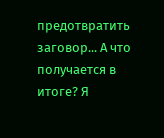предотвратить заговор... А что получается в итоге? Я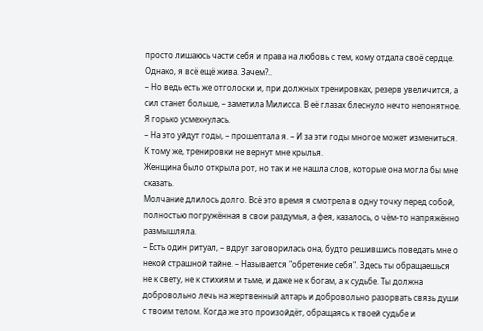просто лишаюсь части себя и права на любовь с тем, кому отдала своё сердце. Однако, я всё ещё жива. Зачем?..
– Но ведь есть же отголоски и, при должных тренировках, резерв увеличится, а сил станет больше, – заметила Милисса. В её глазах блеснуло нечто непонятное.
Я горько усмехнулась.
– На это уйдут годы, – прошептала я. – И за эти годы многое может измениться. К тому же, тренировки не вернут мне крылья.
Женщина было открыла рот, но так и не нашла слов, которые она могла бы мне сказать.
Молчание длилось долго. Всё это время я смотрела в одну точку перед собой, полностью погружённая в свои раздумья, а фея, казалось, о чём-то напряжённо размышляла.
– Есть один ритуал, – вдруг заговорилась она, будто решившись поведать мне о некой страшной тайне. – Называется "обретение себя". Здесь ты обращаешься не к свету, не к стихиям и тьме, и даже не к богам, а к судьбе. Ты должна добровольно лечь на жертвенный алтарь и добровольно разорвать связь души с твоим телом. Когда же это произойдёт, обращаясь к твоей судьбе и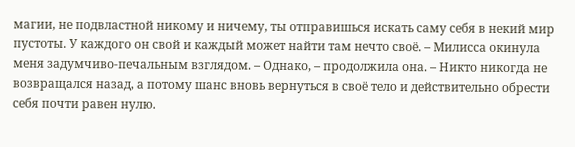магии, не подвластной никому и ничему, ты отправишься искать саму себя в некий мир пустоты. У каждого он свой и каждый может найти там нечто своё. – Милисса окинула меня задумчиво-печальным взглядом. – Однако, – продолжила она. – Никто никогда не возвращался назад, а потому шанс вновь вернуться в своё тело и действительно обрести себя почти равен нулю.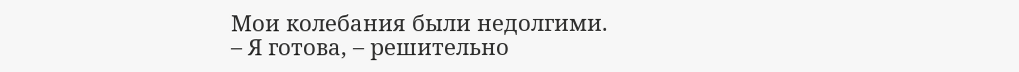Мои колебания были недолгими.
– Я готова, – решительно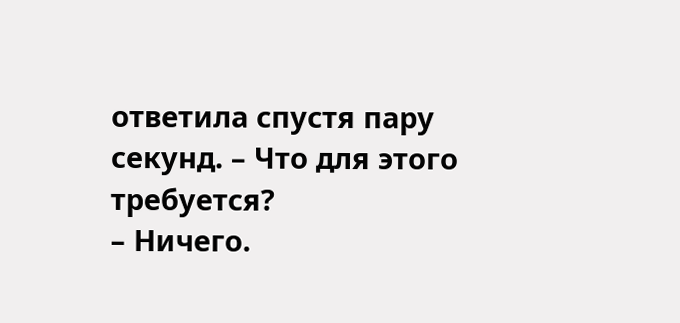ответила спустя пару секунд. – Что для этого требуется?
– Ничего.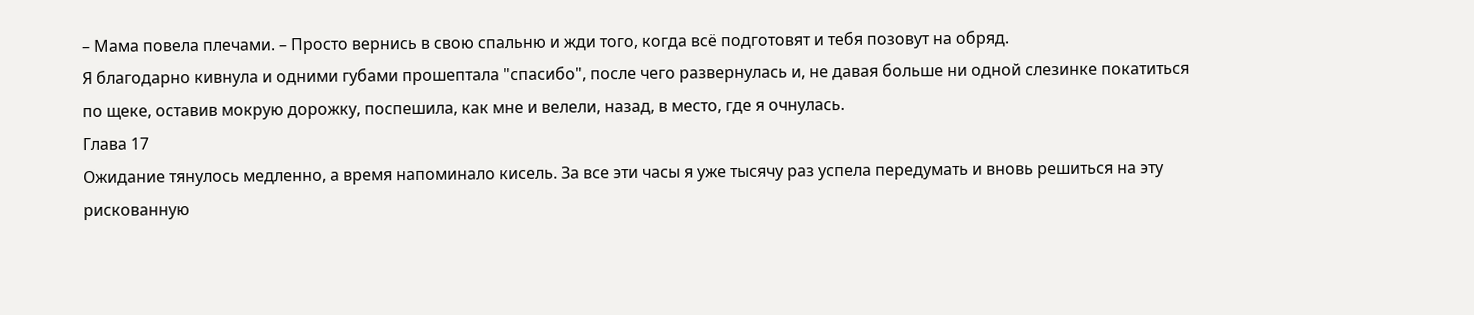– Мама повела плечами. – Просто вернись в свою спальню и жди того, когда всё подготовят и тебя позовут на обряд.
Я благодарно кивнула и одними губами прошептала "спасибо", после чего развернулась и, не давая больше ни одной слезинке покатиться по щеке, оставив мокрую дорожку, поспешила, как мне и велели, назад, в место, где я очнулась.
Глава 17
Ожидание тянулось медленно, а время напоминало кисель. За все эти часы я уже тысячу раз успела передумать и вновь решиться на эту рискованную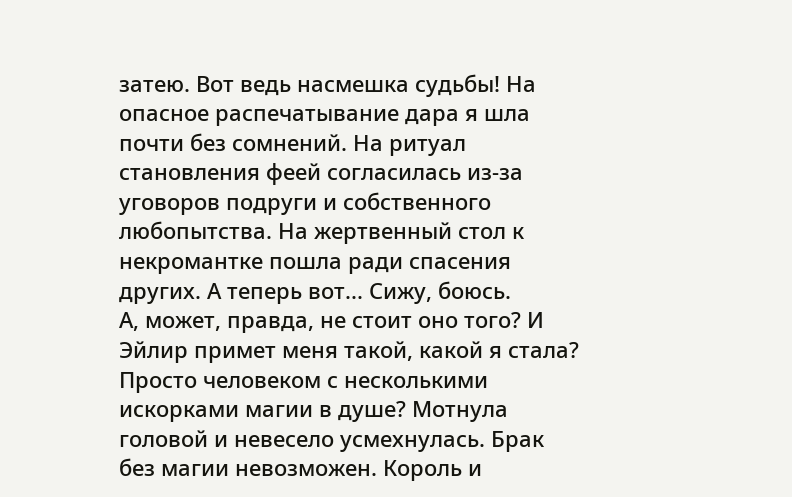затею. Вот ведь насмешка судьбы! На опасное распечатывание дара я шла почти без сомнений. На ритуал становления феей согласилась из-за уговоров подруги и собственного любопытства. На жертвенный стол к некромантке пошла ради спасения других. А теперь вот... Сижу, боюсь.
А, может, правда, не стоит оно того? И Эйлир примет меня такой, какой я стала? Просто человеком с несколькими искорками магии в душе? Мотнула головой и невесело усмехнулась. Брак без магии невозможен. Король и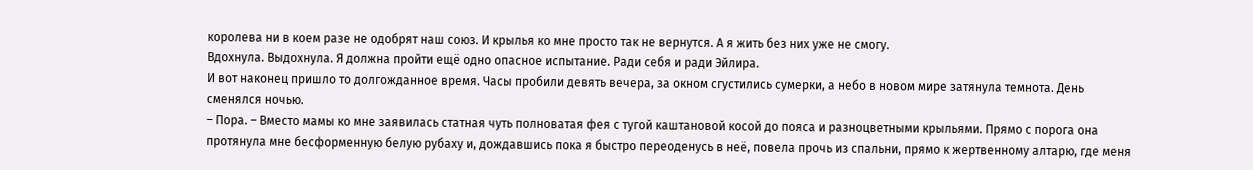королева ни в коем разе не одобрят наш союз. И крылья ко мне просто так не вернутся. А я жить без них уже не смогу.
Вдохнула. Выдохнула. Я должна пройти ещё одно опасное испытание. Ради себя и ради Эйлира.
И вот наконец пришло то долгожданное время. Часы пробили девять вечера, за окном сгустились сумерки, а небо в новом мире затянула темнота. День сменялся ночью.
– Пора. – Вместо мамы ко мне заявилась статная чуть полноватая фея с тугой каштановой косой до пояса и разноцветными крыльями. Прямо с порога она протянула мне бесформенную белую рубаху и, дождавшись пока я быстро переоденусь в неё, повела прочь из спальни, прямо к жертвенному алтарю, где меня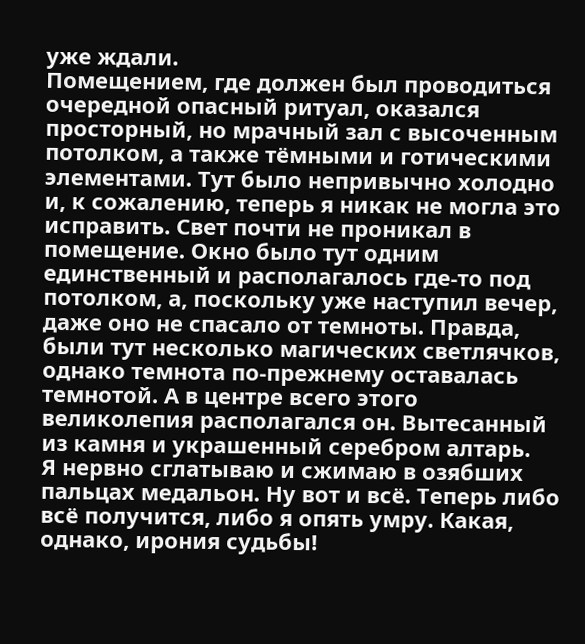уже ждали.
Помещением, где должен был проводиться очередной опасный ритуал, оказался просторный, но мрачный зал с высоченным потолком, а также тёмными и готическими элементами. Тут было непривычно холодно и, к сожалению, теперь я никак не могла это исправить. Свет почти не проникал в помещение. Окно было тут одним единственный и располагалось где-то под потолком, а, поскольку уже наступил вечер, даже оно не спасало от темноты. Правда, были тут несколько магических светлячков, однако темнота по-прежнему оставалась темнотой. А в центре всего этого великолепия располагался он. Вытесанный из камня и украшенный серебром алтарь.
Я нервно сглатываю и сжимаю в озябших пальцах медальон. Ну вот и всё. Теперь либо всё получится, либо я опять умру. Какая, однако, ирония судьбы!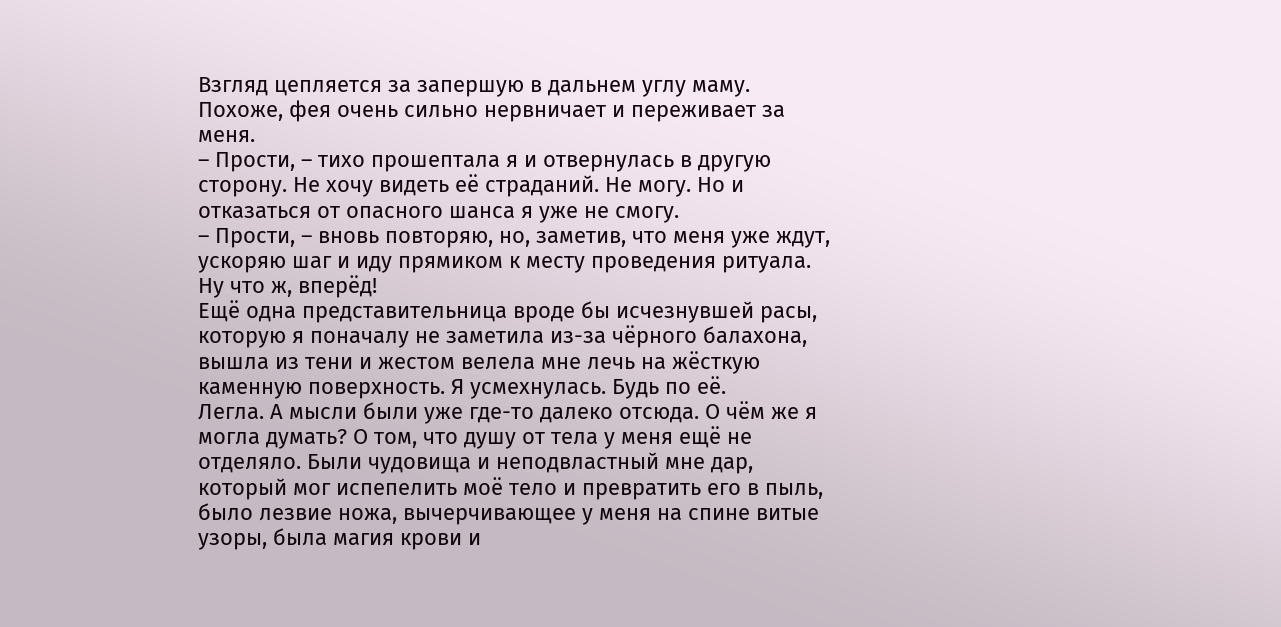Взгляд цепляется за запершую в дальнем углу маму. Похоже, фея очень сильно нервничает и переживает за меня.
– Прости, – тихо прошептала я и отвернулась в другую сторону. Не хочу видеть её страданий. Не могу. Но и отказаться от опасного шанса я уже не смогу.
– Прости, – вновь повторяю, но, заметив, что меня уже ждут, ускоряю шаг и иду прямиком к месту проведения ритуала. Ну что ж, вперёд!
Ещё одна представительница вроде бы исчезнувшей расы, которую я поначалу не заметила из-за чёрного балахона, вышла из тени и жестом велела мне лечь на жёсткую каменную поверхность. Я усмехнулась. Будь по её.
Легла. А мысли были уже где-то далеко отсюда. О чём же я могла думать? О том, что душу от тела у меня ещё не отделяло. Были чудовища и неподвластный мне дар, который мог испепелить моё тело и превратить его в пыль, было лезвие ножа, вычерчивающее у меня на спине витые узоры, была магия крови и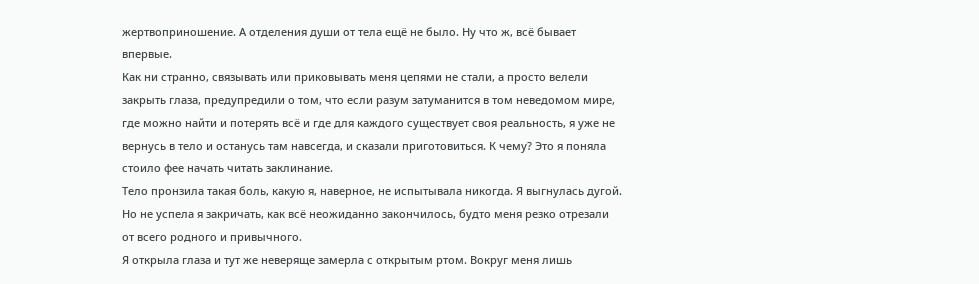жертвоприношение. А отделения души от тела ещё не было. Ну что ж, всё бывает впервые.
Как ни странно, связывать или приковывать меня цепями не стали, а просто велели закрыть глаза, предупредили о том, что если разум затуманится в том неведомом мире, где можно найти и потерять всё и где для каждого существует своя реальность, я уже не вернусь в тело и останусь там навсегда, и сказали приготовиться. К чему? Это я поняла стоило фее начать читать заклинание.
Тело пронзила такая боль, какую я, наверное, не испытывала никогда. Я выгнулась дугой. Но не успела я закричать, как всё неожиданно закончилось, будто меня резко отрезали от всего родного и привычного.
Я открыла глаза и тут же неверяще замерла с открытым ртом. Вокруг меня лишь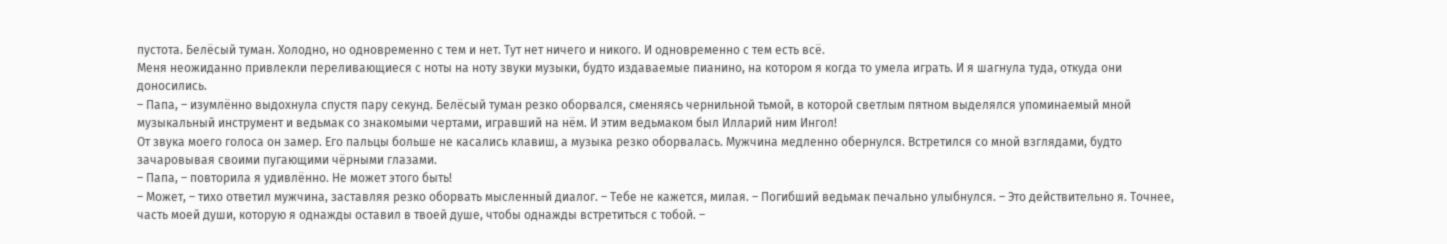пустота. Белёсый туман. Холодно, но одновременно с тем и нет. Тут нет ничего и никого. И одновременно с тем есть всё.
Меня неожиданно привлекли переливающиеся с ноты на ноту звуки музыки, будто издаваемые пианино, на котором я когда то умела играть. И я шагнула туда, откуда они доносились.
– Папа, – изумлённо выдохнула спустя пару секунд. Белёсый туман резко оборвался, сменяясь чернильной тьмой, в которой светлым пятном выделялся упоминаемый мной музыкальный инструмент и ведьмак со знакомыми чертами, игравший на нём. И этим ведьмаком был Илларий ним Ингол!
От звука моего голоса он замер. Его пальцы больше не касались клавиш, а музыка резко оборвалась. Мужчина медленно обернулся. Встретился со мной взглядами, будто зачаровывая своими пугающими чёрными глазами.
– Папа, – повторила я удивлённо. Не может этого быть!
– Может, – тихо ответил мужчина, заставляя резко оборвать мысленный диалог. – Тебе не кажется, милая. – Погибший ведьмак печально улыбнулся. – Это действительно я. Точнее, часть моей души, которую я однажды оставил в твоей душе, чтобы однажды встретиться с тобой. –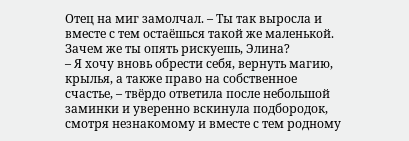Отец на миг замолчал. – Ты так выросла и вместе с тем остаёшься такой же маленькой. Зачем же ты опять рискуешь, Элина?
– Я хочу вновь обрести себя, вернуть магию, крылья, а также право на собственное счастье, – твёрдо ответила после небольшой заминки и уверенно вскинула подбородок, смотря незнакомому и вместе с тем родному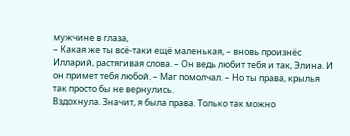мужчине в глаза,
– Какая же ты всё-таки ещё маленькая, – вновь произнёс Илларий, растягивая слова. – Он ведь любит тебя и так, Элина. И он примет тебя любой. – Маг помолчал. – Но ты права, крылья так просто бы не вернулись.
Вздохнула. Значит, я была права. Только так можно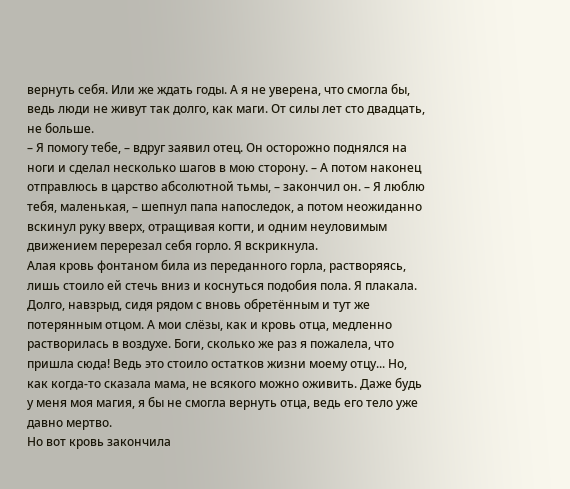вернуть себя. Или же ждать годы. А я не уверена, что смогла бы, ведь люди не живут так долго, как маги. От силы лет сто двадцать, не больше.
– Я помогу тебе, – вдруг заявил отец. Он осторожно поднялся на ноги и сделал несколько шагов в мою сторону. – А потом наконец отправлюсь в царство абсолютной тьмы, – закончил он. – Я люблю тебя, маленькая, – шепнул папа напоследок, а потом неожиданно вскинул руку вверх, отращивая когти, и одним неуловимым движением перерезал себя горло. Я вскрикнула.
Алая кровь фонтаном била из переданного горла, растворяясь, лишь стоило ей стечь вниз и коснуться подобия пола. Я плакала. Долго, навзрыд, сидя рядом с вновь обретённым и тут же потерянным отцом. А мои слёзы, как и кровь отца, медленно растворилась в воздухе. Боги, сколько же раз я пожалела, что пришла сюда! Ведь это стоило остатков жизни моему отцу... Но, как когда-то сказала мама, не всякого можно оживить. Даже будь у меня моя магия, я бы не смогла вернуть отца, ведь его тело уже давно мертво.
Но вот кровь закончила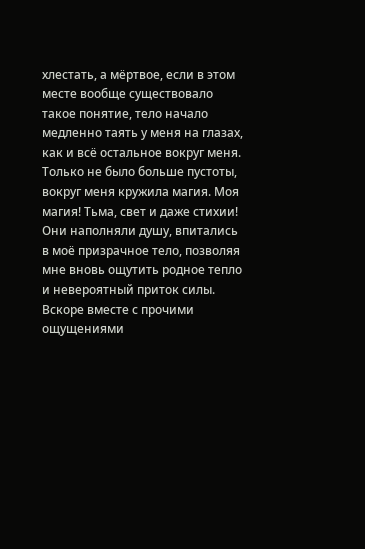хлестать, а мёртвое, если в этом месте вообще существовало такое понятие, тело начало медленно таять у меня на глазах, как и всё остальное вокруг меня. Только не было больше пустоты, вокруг меня кружила магия. Моя магия! Тьма, свет и даже стихии! Они наполняли душу, впитались в моё призрачное тело, позволяя мне вновь ощутить родное тепло и невероятный приток силы.
Вскоре вместе с прочими ощущениями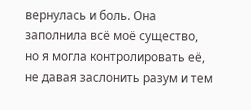вернулась и боль. Она заполнила всё моё существо, но я могла контролировать её, не давая заслонить разум и тем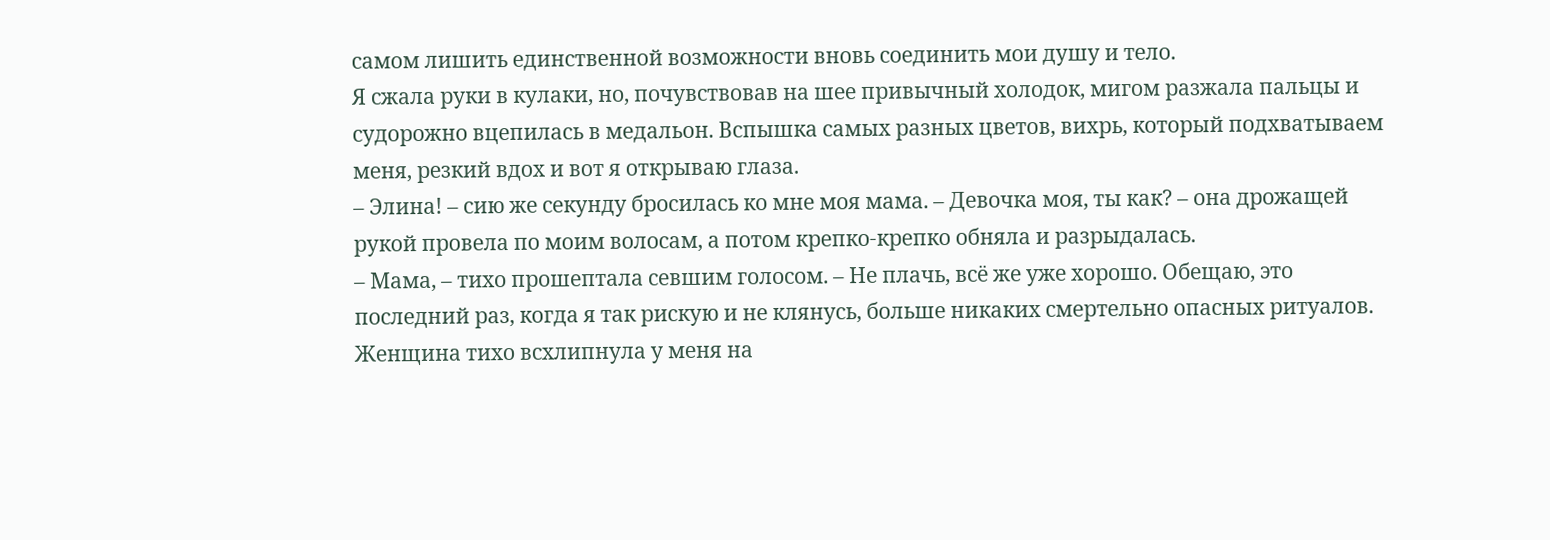самом лишить единственной возможности вновь соединить мои душу и тело.
Я сжала руки в кулаки, но, почувствовав на шее привычный холодок, мигом разжала пальцы и судорожно вцепилась в медальон. Вспышка самых разных цветов, вихрь, который подхватываем меня, резкий вдох и вот я открываю глаза.
– Элина! – сию же секунду бросилась ко мне моя мама. – Девочка моя, ты как? – она дрожащей рукой провела по моим волосам, а потом крепко-крепко обняла и разрыдалась.
– Мама, – тихо прошептала севшим голосом. – Не плачь, всё же уже хорошо. Обещаю, это последний раз, когда я так рискую и не клянусь, больше никаких смертельно опасных ритуалов.
Женщина тихо всхлипнула у меня на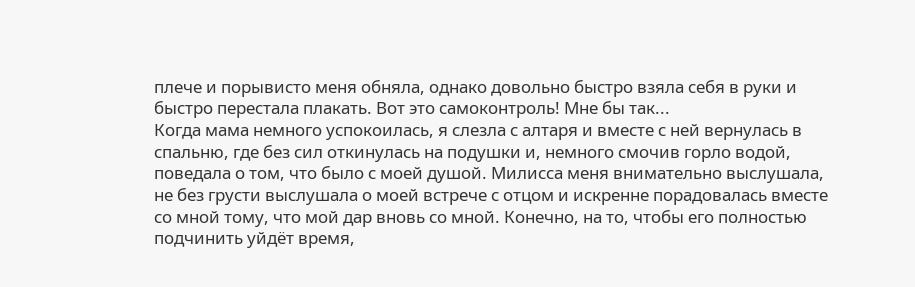плече и порывисто меня обняла, однако довольно быстро взяла себя в руки и быстро перестала плакать. Вот это самоконтроль! Мне бы так...
Когда мама немного успокоилась, я слезла с алтаря и вместе с ней вернулась в спальню, где без сил откинулась на подушки и, немного смочив горло водой, поведала о том, что было с моей душой. Милисса меня внимательно выслушала, не без грусти выслушала о моей встрече с отцом и искренне порадовалась вместе со мной тому, что мой дар вновь со мной. Конечно, на то, чтобы его полностью подчинить уйдёт время,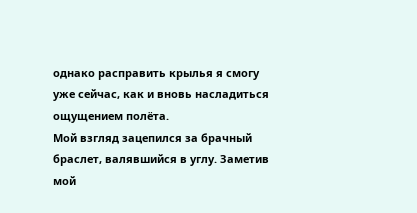однако расправить крылья я смогу уже сейчас, как и вновь насладиться ощущением полёта.
Мой взгляд зацепился за брачный браслет, валявшийся в углу. Заметив мой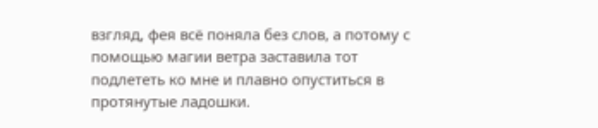взгляд, фея всё поняла без слов, а потому с помощью магии ветра заставила тот подлететь ко мне и плавно опуститься в протянутые ладошки.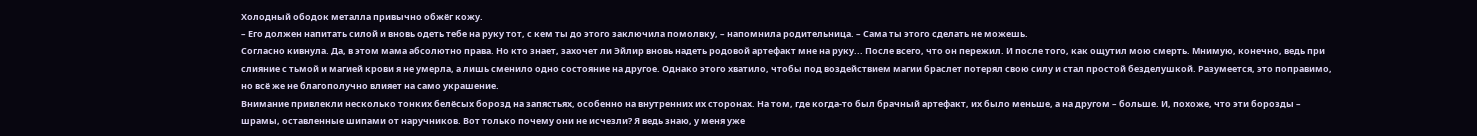Холодный ободок металла привычно обжёг кожу.
– Его должен напитать силой и вновь одеть тебе на руку тот, с кем ты до этого заключила помолвку, – напомнила родительница. – Сама ты этого сделать не можешь.
Согласно кивнула. Да, в этом мама абсолютно права. Но кто знает, захочет ли Эйлир вновь надеть родовой артефакт мне на руку... После всего, что он пережил. И после того, как ощутил мою смерть. Мнимую, конечно, ведь при слияние с тьмой и магией крови я не умерла, а лишь сменило одно состояние на другое. Однако этого хватило, чтобы под воздействием магии браслет потерял свою силу и стал простой безделушкой. Разумеется, это поправимо, но всё же не благополучно влияет на само украшение.
Внимание привлекли несколько тонких белёсых борозд на запястьях, особенно на внутренних их сторонах. На том, где когда-то был брачный артефакт, их было меньше, а на другом – больше. И, похоже, что эти борозды – шрамы, оставленные шипами от наручников. Вот только почему они не исчезли? Я ведь знаю, у меня уже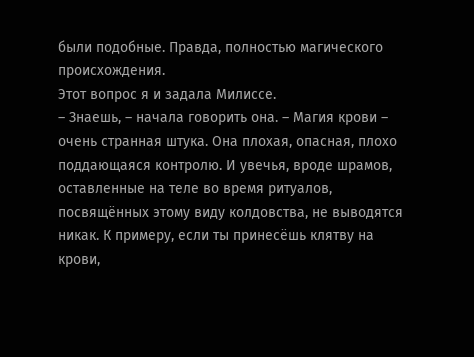были подобные. Правда, полностью магического происхождения.
Этот вопрос я и задала Милиссе.
– Знаешь, – начала говорить она. – Магия крови – очень странная штука. Она плохая, опасная, плохо поддающаяся контролю. И увечья, вроде шрамов, оставленные на теле во время ритуалов, посвящённых этому виду колдовства, не выводятся никак. К примеру, если ты принесёшь клятву на крови,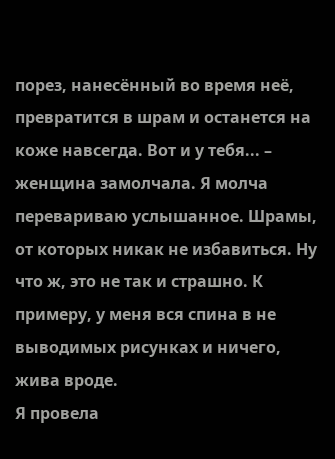порез, нанесённый во время неё, превратится в шрам и останется на коже навсегда. Вот и у тебя... – женщина замолчала. Я молча перевариваю услышанное. Шрамы, от которых никак не избавиться. Ну что ж, это не так и страшно. К примеру, у меня вся спина в не выводимых рисунках и ничего, жива вроде.
Я провела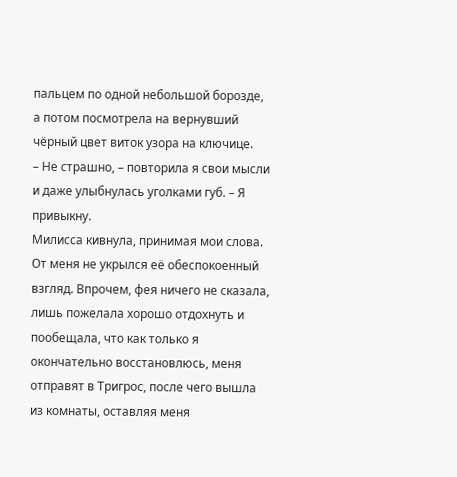пальцем по одной небольшой борозде, а потом посмотрела на вернувший чёрный цвет виток узора на ключице.
– Не страшно, – повторила я свои мысли и даже улыбнулась уголками губ. – Я привыкну.
Милисса кивнула, принимая мои слова. От меня не укрылся её обеспокоенный взгляд. Впрочем, фея ничего не сказала, лишь пожелала хорошо отдохнуть и пообещала, что как только я окончательно восстановлюсь, меня отправят в Тригрос, после чего вышла из комнаты, оставляя меня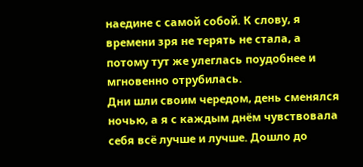наедине с самой собой. К слову, я времени зря не терять не стала, а потому тут же улеглась поудобнее и мгновенно отрубилась.
Дни шли своим чередом, день сменялся ночью, а я с каждым днём чувствовала себя всё лучше и лучше. Дошло до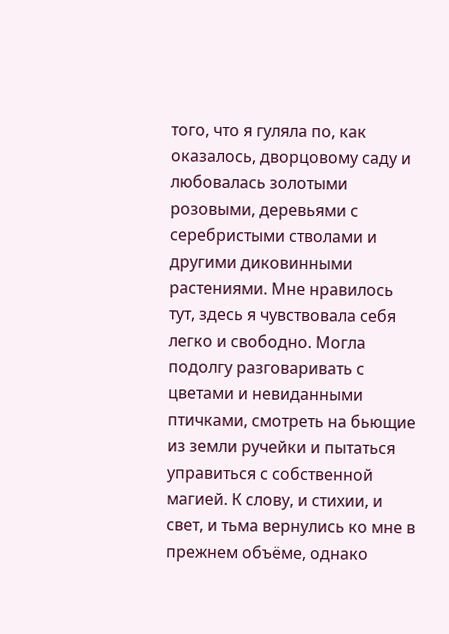того, что я гуляла по, как оказалось, дворцовому саду и любовалась золотыми розовыми, деревьями с серебристыми стволами и другими диковинными растениями. Мне нравилось тут, здесь я чувствовала себя легко и свободно. Могла подолгу разговаривать с цветами и невиданными птичками, смотреть на бьющие из земли ручейки и пытаться управиться с собственной магией. К слову, и стихии, и свет, и тьма вернулись ко мне в прежнем объёме, однако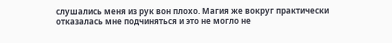слушались меня из рук вон плохо. Магия же вокруг практически отказалась мне подчиняться и это не могло не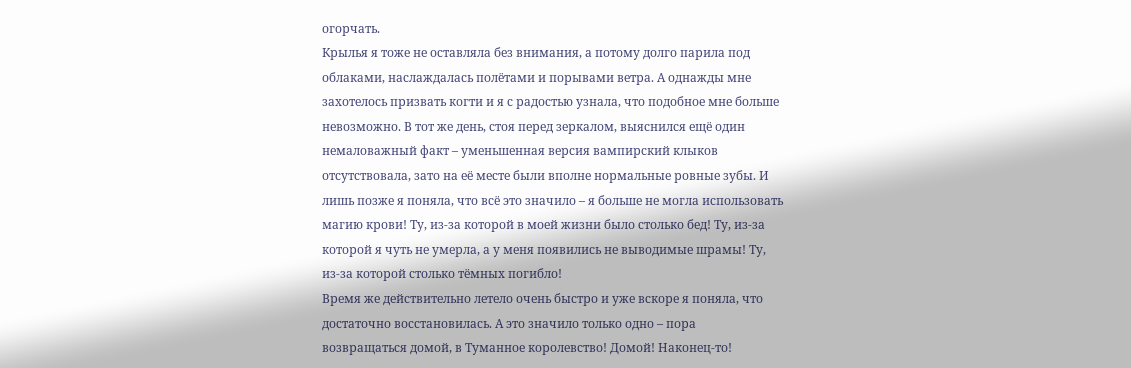огорчать.
Крылья я тоже не оставляла без внимания, а потому долго парила под облаками, наслаждалась полётами и порывами ветра. А однажды мне захотелось призвать когти и я с радостью узнала, что подобное мне больше невозможно. В тот же день, стоя перед зеркалом, выяснился ещё один немаловажный факт – уменьшенная версия вампирский клыков отсутствовала, зато на её месте были вполне нормальные ровные зубы. И лишь позже я поняла, что всё это значило – я больше не могла использовать магию крови! Ту, из-за которой в моей жизни было столько бед! Ту, из-за которой я чуть не умерла, а у меня появились не выводимые шрамы! Ту, из-за которой столько тёмных погибло!
Время же действительно летело очень быстро и уже вскоре я поняла, что достаточно восстановилась. А это значило только одно – пора возвращаться домой, в Туманное королевство! Домой! Наконец-то!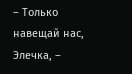– Только навещай нас, Элечка, –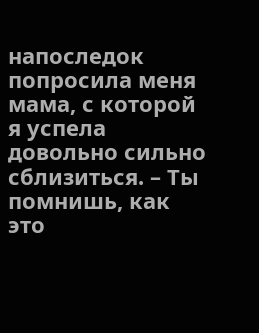напоследок попросила меня мама, с которой я успела довольно сильно сблизиться. – Ты помнишь, как это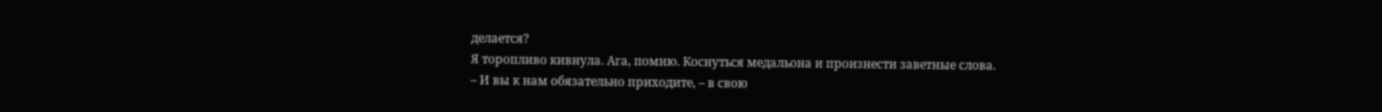делается?
Я торопливо кивнула. Ага, помню. Коснуться медальона и произнести заветные слова.
– И вы к нам обязательно приходите, – в свою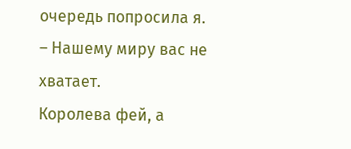очередь попросила я. – Нашему миру вас не хватает.
Королева фей, а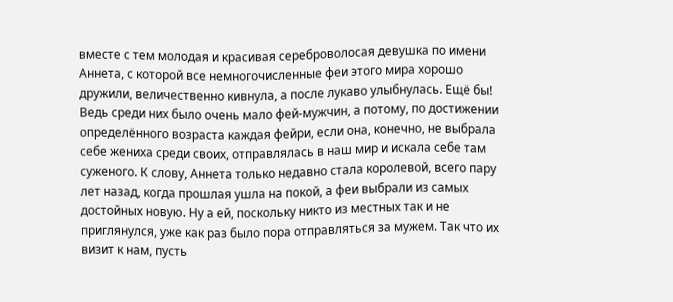вместе с тем молодая и красивая сереброволосая девушка по имени Аннета, с которой все немногочисленные феи этого мира хорошо дружили, величественно кивнула, а после лукаво улыбнулась. Ещё бы! Ведь среди них было очень мало фей-мужчин, а потому, по достижении определённого возраста каждая фейри, если она, конечно, не выбрала себе жениха среди своих, отправлялась в наш мир и искала себе там суженого. К слову, Аннета только недавно стала королевой, всего пару лет назад, когда прошлая ушла на покой, а феи выбрали из самых достойных новую. Ну а ей, поскольку никто из местных так и не приглянулся, уже как раз было пора отправляться за мужем. Так что их визит к нам, пусть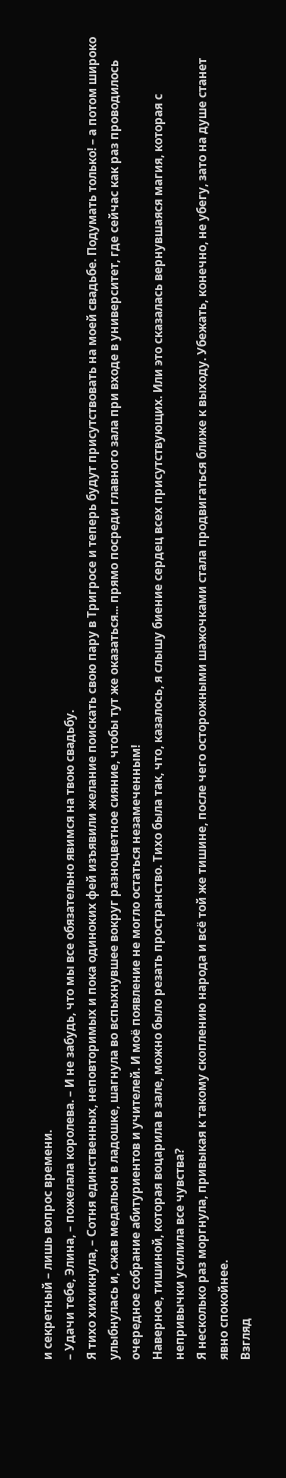и секретный – лишь вопрос времени.
– Удачи тебе, Элина, – пожелала королева. – И не забудь, что мы все обязательно явимся на твою свадьбу.
Я тихо хихикнула, – Сотня единственных, неповторимых и пока одиноких фей изъявили желание поискать свою пару в Тригросе и теперь будут присутствовать на моей свадьбе. Подумать только! – а потом широко улыбнулась и, сжав медальон в ладошке, шагнула во вспыхнувшее вокруг разноцветное сияние, чтобы тут же оказаться... прямо посреди главного зала при входе в университет, где сейчас как раз проводилось очередное собрание абитуриентов и учителей. И моё появление не могло остаться незамеченным!
Наверное, тишиной, которая воцарила в зале, можно было резать пространство. Тихо была так, что, казалось, я слышу биение сердец всех присутствующих. Или это сказалась вернувшаяся магия, которая с непривычки усилила все чувства?
Я несколько раз моргнула, привыкая к такому скоплению народа и всё той же тишине, после чего осторожными шажочками стала продвигаться ближе к выходу. Убежать, конечно, не убегу, зато на душе станет явно спокойнее.
Взгляд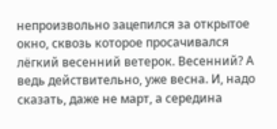непроизвольно зацепился за открытое окно, сквозь которое просачивался лёгкий весенний ветерок. Весенний? А ведь действительно, уже весна. И, надо сказать, даже не март, а середина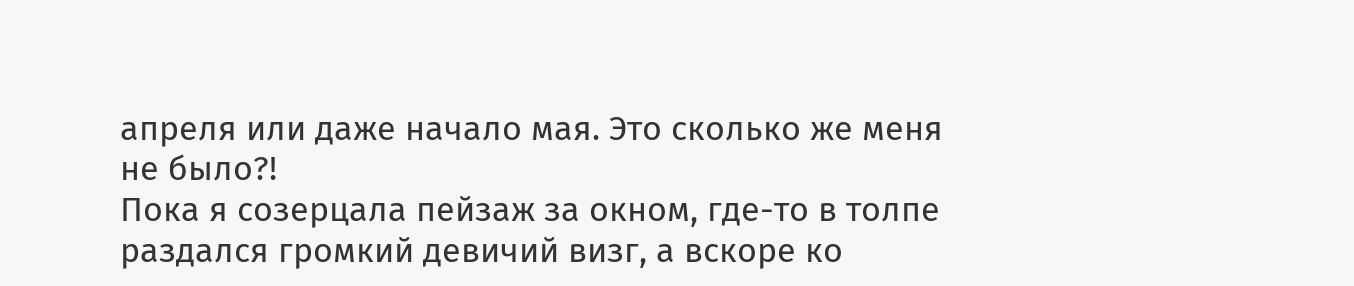апреля или даже начало мая. Это сколько же меня не было?!
Пока я созерцала пейзаж за окном, где-то в толпе раздался громкий девичий визг, а вскоре ко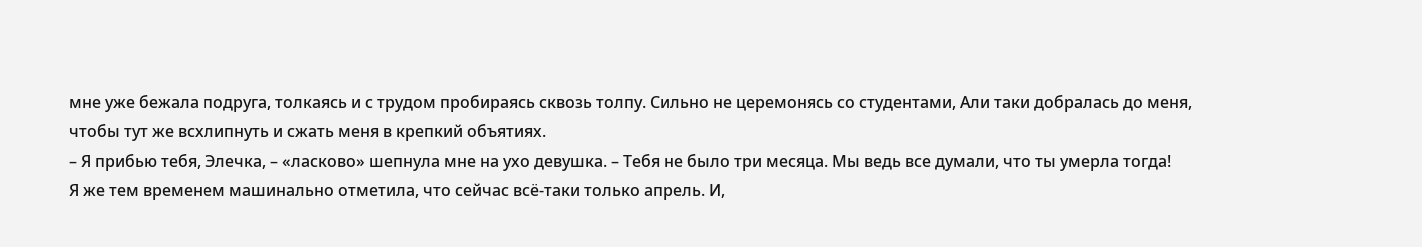мне уже бежала подруга, толкаясь и с трудом пробираясь сквозь толпу. Сильно не церемонясь со студентами, Али таки добралась до меня, чтобы тут же всхлипнуть и сжать меня в крепкий объятиях.
– Я прибью тебя, Элечка, – «ласково» шепнула мне на ухо девушка. – Тебя не было три месяца. Мы ведь все думали, что ты умерла тогда!
Я же тем временем машинально отметила, что сейчас всё-таки только апрель. И,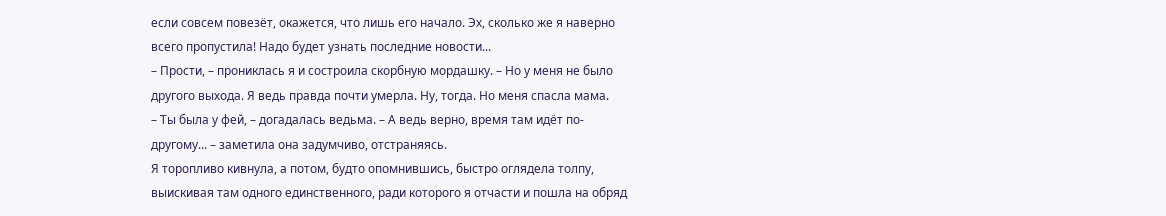если совсем повезёт, окажется, что лишь его начало. Эх, сколько же я наверно всего пропустила! Надо будет узнать последние новости...
– Прости, – прониклась я и состроила скорбную мордашку. – Но у меня не было другого выхода. Я ведь правда почти умерла. Ну, тогда. Но меня спасла мама.
– Ты была у фей, – догадалась ведьма. – А ведь верно, время там идёт по-другому... – заметила она задумчиво, отстраняясь.
Я торопливо кивнула, а потом, будто опомнившись, быстро оглядела толпу, выискивая там одного единственного, ради которого я отчасти и пошла на обряд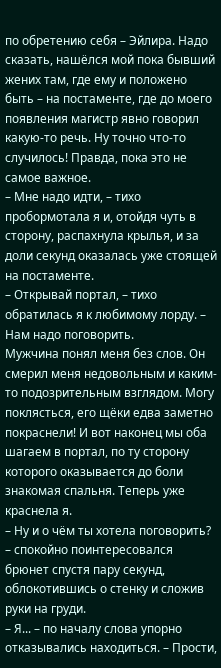по обретению себя – Эйлира. Надо сказать, нашёлся мой пока бывший жених там, где ему и положено быть – на постаменте, где до моего появления магистр явно говорил какую-то речь. Ну точно что-то случилось! Правда, пока это не самое важное.
– Мне надо идти, – тихо пробормотала я и, отойдя чуть в сторону, распахнула крылья, и за доли секунд оказалась уже стоящей на постаменте.
– Открывай портал, – тихо обратилась я к любимому лорду. – Нам надо поговорить.
Мужчина понял меня без слов. Он смерил меня недовольным и каким-то подозрительным взглядом. Могу поклясться, его щёки едва заметно покраснели! И вот наконец мы оба шагаем в портал, по ту сторону которого оказывается до боли знакомая спальня. Теперь уже краснела я.
– Ну и о чём ты хотела поговорить? – спокойно поинтересовался брюнет спустя пару секунд, облокотившись о стенку и сложив руки на груди.
– Я... – по началу слова упорно отказывались находиться. – Прости,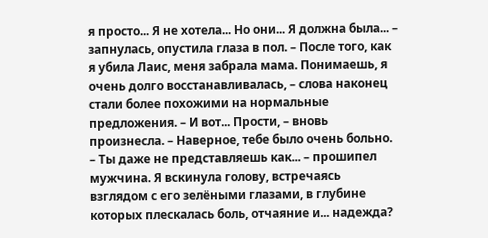я просто... Я не хотела... Но они... Я должна была... – запнулась, опустила глаза в пол. – После того, как я убила Лаис, меня забрала мама. Понимаешь, я очень долго восстанавливалась, – слова наконец стали более похожими на нормальные предложения. – И вот... Прости, – вновь произнесла. – Наверное, тебе было очень больно.
– Ты даже не представляешь как... – прошипел мужчина. Я вскинула голову, встречаясь взглядом с его зелёными глазами, в глубине которых плескалась боль, отчаяние и... надежда?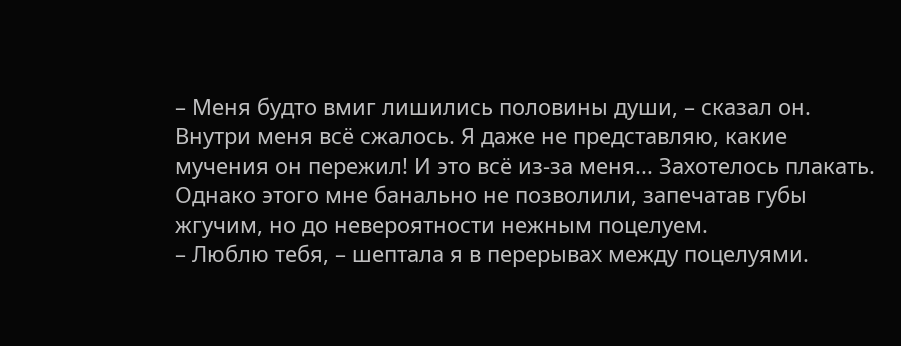– Меня будто вмиг лишились половины души, – сказал он.
Внутри меня всё сжалось. Я даже не представляю, какие мучения он пережил! И это всё из-за меня... Захотелось плакать. Однако этого мне банально не позволили, запечатав губы жгучим, но до невероятности нежным поцелуем.
– Люблю тебя, – шептала я в перерывах между поцелуями.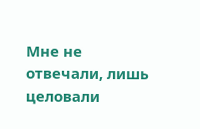Мне не отвечали, лишь целовали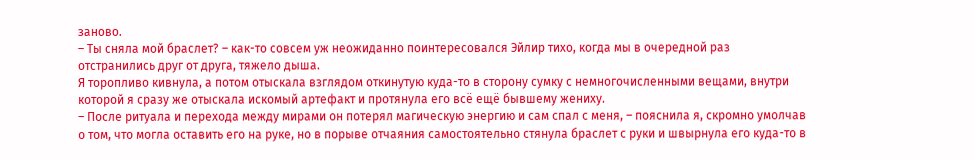заново.
– Ты сняла мой браслет? – как-то совсем уж неожиданно поинтересовался Эйлир тихо, когда мы в очередной раз отстранились друг от друга, тяжело дыша.
Я торопливо кивнула, а потом отыскала взглядом откинутую куда-то в сторону сумку с немногочисленными вещами, внутри которой я сразу же отыскала искомый артефакт и протянула его всё ещё бывшему жениху.
– После ритуала и перехода между мирами он потерял магическую энергию и сам спал с меня, – пояснила я, скромно умолчав о том, что могла оставить его на руке, но в порыве отчаяния самостоятельно стянула браслет с руки и швырнула его куда-то в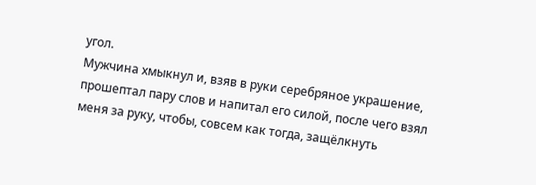угол.
Мужчина хмыкнул и, взяв в руки серебряное украшение, прошептал пару слов и напитал его силой, после чего взял меня за руку, чтобы, совсем как тогда, защёлкнуть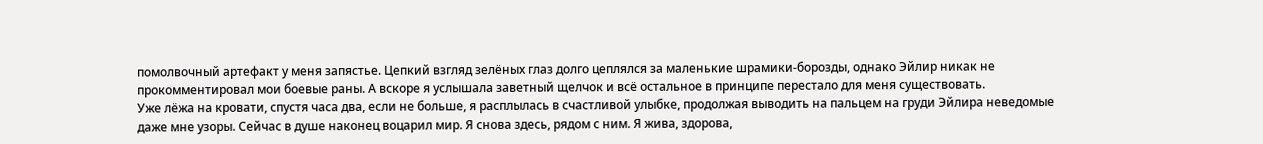помолвочный артефакт у меня запястье. Цепкий взгляд зелёных глаз долго цеплялся за маленькие шрамики-борозды, однако Эйлир никак не прокомментировал мои боевые раны. А вскоре я услышала заветный щелчок и всё остальное в принципе перестало для меня существовать.
Уже лёжа на кровати, спустя часа два, если не больше, я расплылась в счастливой улыбке, продолжая выводить на пальцем на груди Эйлира неведомые даже мне узоры. Сейчас в душе наконец воцарил мир. Я снова здесь, рядом с ним. Я жива, здорова,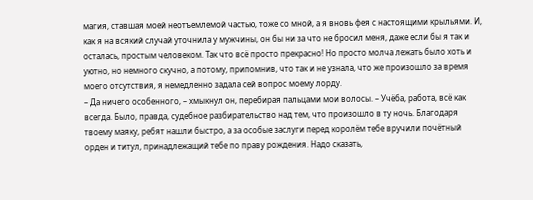магия, ставшая моей неотъемлемой частью, тоже со мной, а я вновь фея с настоящими крыльями. И, как я на всякий случай уточнила у мужчины, он бы ни за что не бросил меня, даже если бы я так и осталась, простым человеком. Так что всё просто прекрасно! Но просто молча лежать было хоть и уютно, но немного скучно, а потому, припомнив, что так и не узнала, что же произошло за время моего отсутствия, я немедленно задала сей вопрос моему лорду.
– Да ничего особенного, – хмыкнул он, перебирая пальцами мои волосы. – Учёба, работа, всё как всегда. Было, правда, судебное разбирательство над тем, что произошло в ту ночь. Благодаря твоему маяку, ребят нашли быстро, а за особые заслуги перед королём тебе вручили почётный орден и титул, принадлежащий тебе по праву рождения. Надо сказать,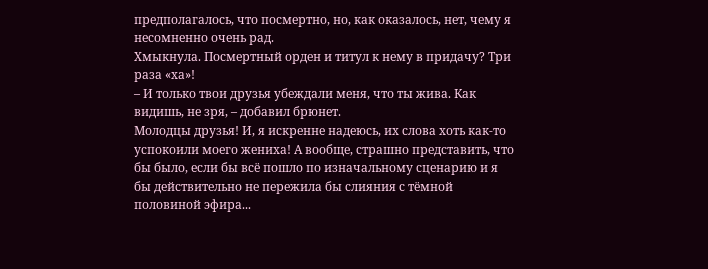предполагалось, что посмертно, но, как оказалось, нет, чему я несомненно очень рад.
Хмыкнула. Посмертный орден и титул к нему в придачу? Три раза «ха»!
– И только твои друзья убеждали меня, что ты жива. Как видишь, не зря, – добавил брюнет.
Молодцы друзья! И, я искренне надеюсь, их слова хоть как-то успокоили моего жениха! А вообще, страшно представить, что бы было, если бы всё пошло по изначальному сценарию и я бы действительно не пережила бы слияния с тёмной половиной эфира...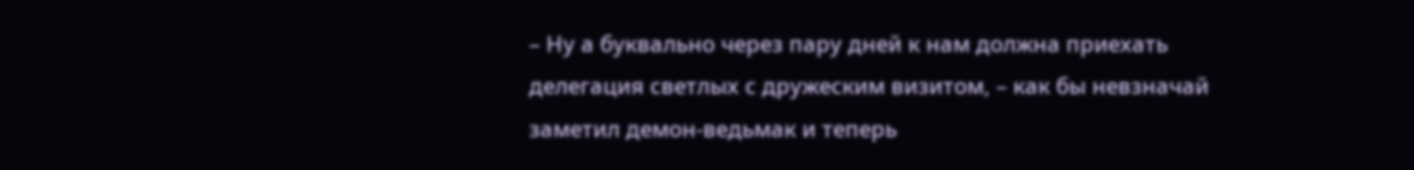– Ну а буквально через пару дней к нам должна приехать делегация светлых с дружеским визитом, – как бы невзначай заметил демон-ведьмак и теперь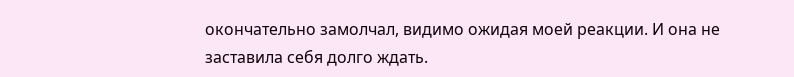окончательно замолчал, видимо ожидая моей реакции. И она не заставила себя долго ждать.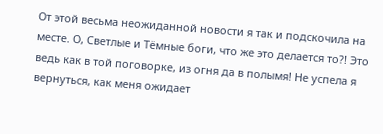От этой весьма неожиданной новости я так и подскочила на месте. О, Светлые и Тёмные боги, что же это делается то?! Это ведь как в той поговорке, из огня да в полымя! Не успела я вернуться, как меня ожидает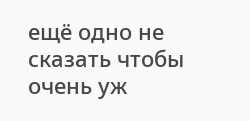ещё одно не сказать чтобы очень уж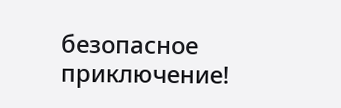безопасное приключение!